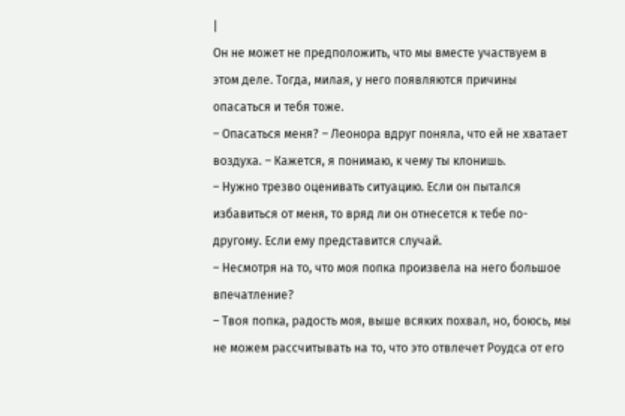|
Он не может не предположить, что мы вместе участвуем в этом деле. Тогда, милая, у него появляются причины опасаться и тебя тоже.
– Опасаться меня? – Леонора вдруг поняла, что ей не хватает воздуха. – Кажется, я понимаю, к чему ты клонишь.
– Нужно трезво оценивать ситуацию. Если он пытался избавиться от меня, то вряд ли он отнесется к тебе по-другому. Если ему представится случай.
– Несмотря на то, что моя попка произвела на него большое впечатление?
– Твоя попка, радость моя, выше всяких похвал, но, боюсь, мы не можем рассчитывать на то, что это отвлечет Роудса от его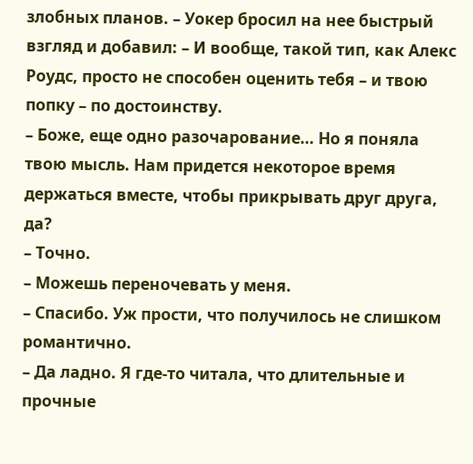злобных планов. – Уокер бросил на нее быстрый взгляд и добавил: – И вообще, такой тип, как Алекс Роудс, просто не способен оценить тебя – и твою попку – по достоинству.
– Боже, еще одно разочарование… Но я поняла твою мысль. Нам придется некоторое время держаться вместе, чтобы прикрывать друг друга, да?
– Точно.
– Можешь переночевать у меня.
– Спасибо. Уж прости, что получилось не слишком романтично.
– Да ладно. Я где-то читала, что длительные и прочные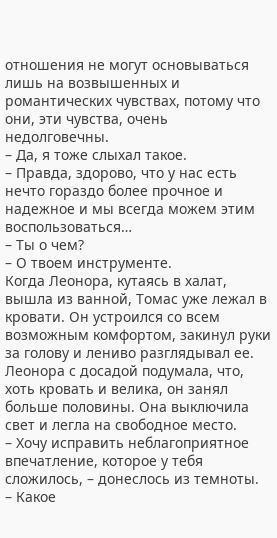отношения не могут основываться лишь на возвышенных и романтических чувствах, потому что они, эти чувства, очень недолговечны.
– Да, я тоже слыхал такое.
– Правда, здорово, что у нас есть нечто гораздо более прочное и надежное и мы всегда можем этим воспользоваться…
– Ты о чем?
– О твоем инструменте.
Когда Леонора, кутаясь в халат, вышла из ванной, Томас уже лежал в кровати. Он устроился со всем возможным комфортом, закинул руки за голову и лениво разглядывал ее. Леонора с досадой подумала, что, хоть кровать и велика, он занял больше половины. Она выключила свет и легла на свободное место.
– Хочу исправить неблагоприятное впечатление, которое у тебя сложилось, – донеслось из темноты.
– Какое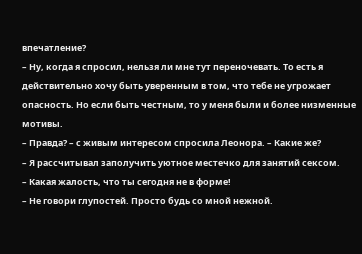впечатление?
– Ну, когда я спросил, нельзя ли мне тут переночевать. То есть я действительно хочу быть уверенным в том, что тебе не угрожает опасность. Но если быть честным, то у меня были и более низменные мотивы.
– Правда? – с живым интересом спросила Леонора. – Какие же?
– Я рассчитывал заполучить уютное местечко для занятий сексом.
– Какая жалость, что ты сегодня не в форме!
– Не говори глупостей. Просто будь со мной нежной.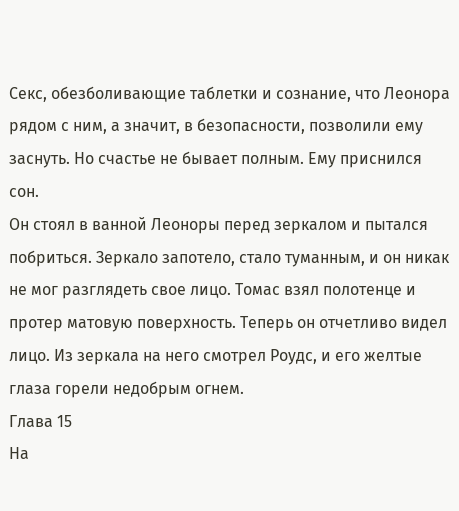Секс, обезболивающие таблетки и сознание, что Леонора рядом с ним, а значит, в безопасности, позволили ему заснуть. Но счастье не бывает полным. Ему приснился сон.
Он стоял в ванной Леоноры перед зеркалом и пытался побриться. Зеркало запотело, стало туманным, и он никак не мог разглядеть свое лицо. Томас взял полотенце и протер матовую поверхность. Теперь он отчетливо видел лицо. Из зеркала на него смотрел Роудс, и его желтые глаза горели недобрым огнем.
Глава 15
На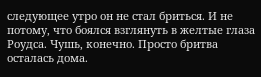следующее утро он не стал бриться. И не потому, что боялся взглянуть в желтые глаза Роудса. Чушь, конечно. Просто бритва осталась дома.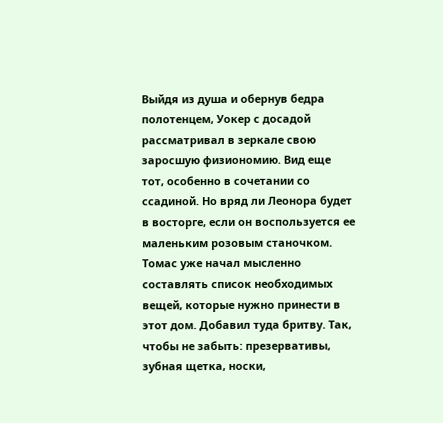Выйдя из душа и обернув бедра полотенцем, Уокер с досадой рассматривал в зеркале свою заросшую физиономию. Вид еще тот, особенно в сочетании со ссадиной. Но вряд ли Леонора будет в восторге, если он воспользуется ее маленьким розовым станочком. Томас уже начал мысленно составлять список необходимых вещей, которые нужно принести в этот дом. Добавил туда бритву. Так, чтобы не забыть: презервативы, зубная щетка, носки,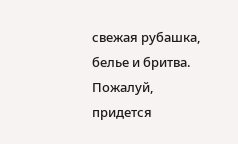свежая рубашка, белье и бритва.
Пожалуй, придется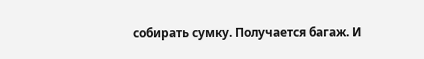собирать сумку. Получается багаж. И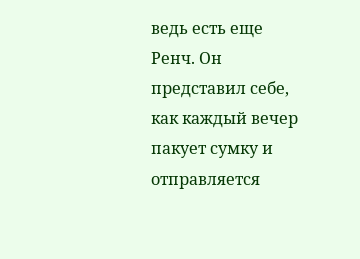ведь есть еще Ренч. Он представил себе, как каждый вечер пакует сумку и отправляется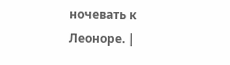ночевать к Леоноре. |